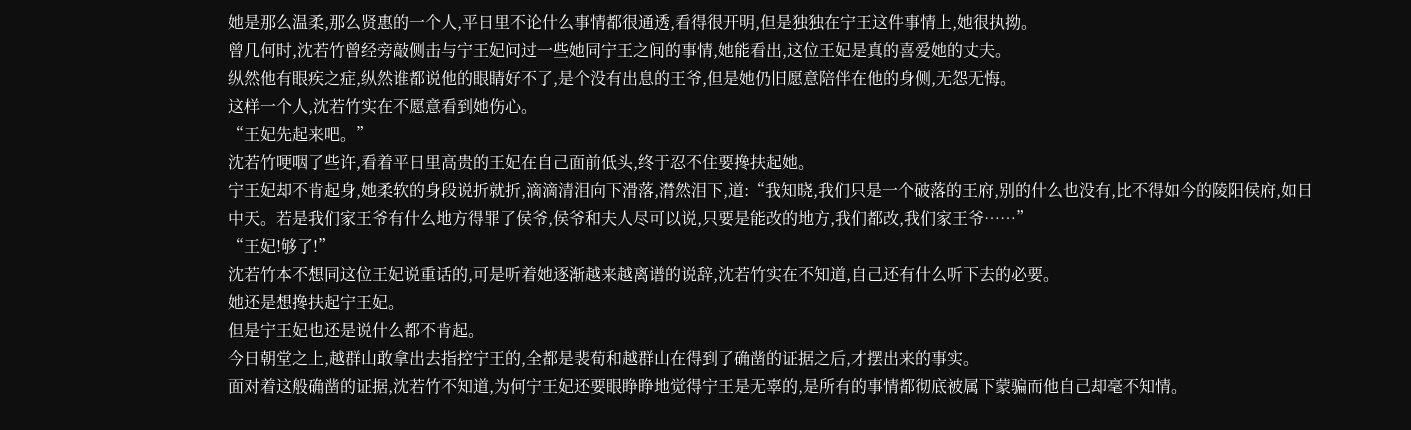她是那么温柔,那么贤惠的一个人,平日里不论什么事情都很通透,看得很开明,但是独独在宁王这件事情上,她很执拗。
曾几何时,沈若竹曾经旁敲侧击与宁王妃问过一些她同宁王之间的事情,她能看出,这位王妃是真的喜爱她的丈夫。
纵然他有眼疾之症,纵然谁都说他的眼睛好不了,是个没有出息的王爷,但是她仍旧愿意陪伴在他的身侧,无怨无悔。
这样一个人,沈若竹实在不愿意看到她伤心。
“王妃先起来吧。”
沈若竹哽咽了些许,看着平日里高贵的王妃在自己面前低头,终于忍不住要搀扶起她。
宁王妃却不肯起身,她柔软的身段说折就折,滴滴清泪向下滑落,潸然泪下,道:“我知晓,我们只是一个破落的王府,别的什么也没有,比不得如今的陵阳侯府,如日中天。若是我们家王爷有什么地方得罪了侯爷,侯爷和夫人尽可以说,只要是能改的地方,我们都改,我们家王爷……”
“王妃!够了!”
沈若竹本不想同这位王妃说重话的,可是听着她逐渐越来越离谱的说辞,沈若竹实在不知道,自己还有什么听下去的必要。
她还是想搀扶起宁王妃。
但是宁王妃也还是说什么都不肯起。
今日朝堂之上,越群山敢拿出去指控宁王的,全都是裴荀和越群山在得到了确凿的证据之后,才摆出来的事实。
面对着这般确凿的证据,沈若竹不知道,为何宁王妃还要眼睁睁地觉得宁王是无辜的,是所有的事情都彻底被属下蒙骗而他自己却毫不知情。